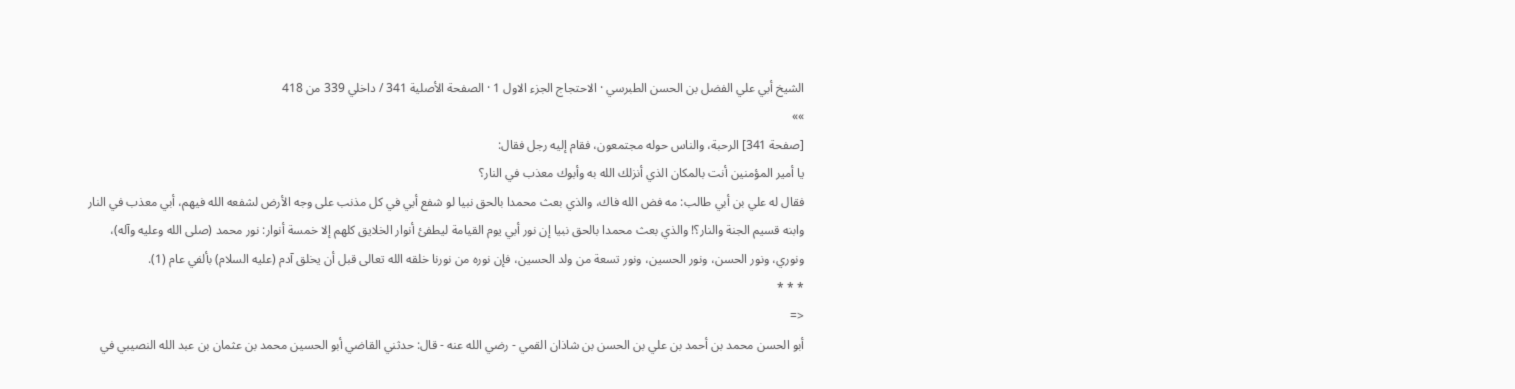الشيخ أبي علي الفضل بن الحسن الطبرسي · الاحتجاج الجزء الاول 1 · الصفحة الأصلية 341 / داخلي 339 من 418
»»
[صفحة 341] الرحبة، والناس حوله مجتمعون، فقام إليه رجل فقال:
يا أمير المؤمنين أنت بالمكان الذي أنزلك الله به وأبوك معذب في النار؟
فقال له علي بن أبي طالب: مه فض الله فاك، والذي بعث محمدا بالحق نبيا لو شفع أبي في كل مذنب على وجه الأرض لشفعه الله فيهم، أبي معذب في النار وابنه قسيم الجنة والنار؟! والذي بعث محمدا بالحق نبيا إن نور أبي يوم القيامة ليطفئ أنوار الخلايق كلهم إلا خمسة أنوار: نور محمد (صلى الله وعليه وآله)، ونوري، ونور الحسن، ونور الحسين، ونور تسعة من ولد الحسين، فإن نوره من نورنا خلقه الله تعالى قبل أن يخلق آدم (عليه السلام) بألفي عام (1).
* * *
<=
أبو الحسن محمد بن أحمد بن علي بن الحسن بن شاذان القمي - رضي الله عنه - قال: حدثني القاضي أبو الحسين محمد بن عثمان بن عبد الله النصيبي في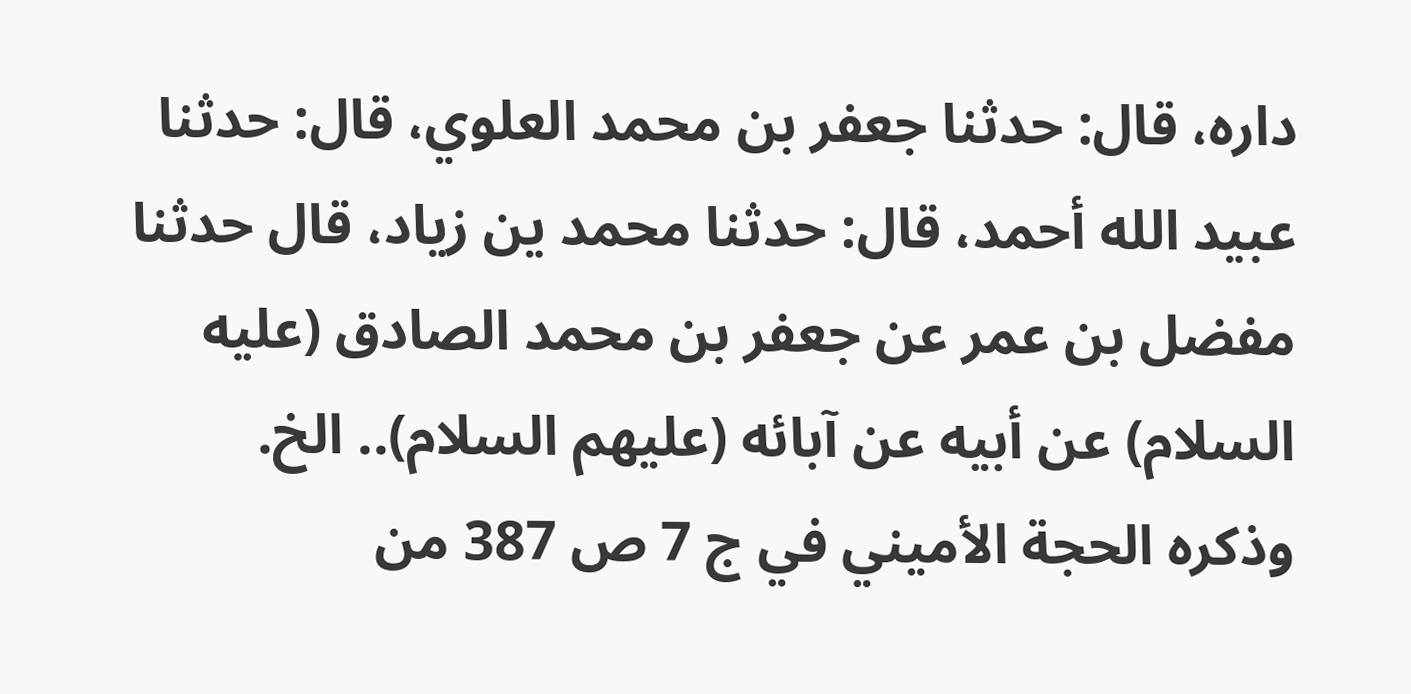داره، قال: حدثنا جعفر بن محمد العلوي، قال: حدثنا عبيد الله أحمد، قال: حدثنا محمد ين زياد، قال حدثنا مفضل بن عمر عن جعفر بن محمد الصادق (عليه السلام) عن أبيه عن آبائه (عليهم السلام).. الخ.
وذكره الحجة الأميني في ج 7 ص 387 من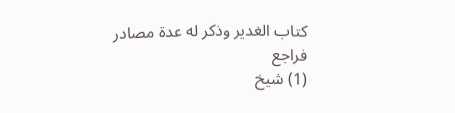كتاب الغدير وذكر له عدة مصادر فراجع
(1) شيخ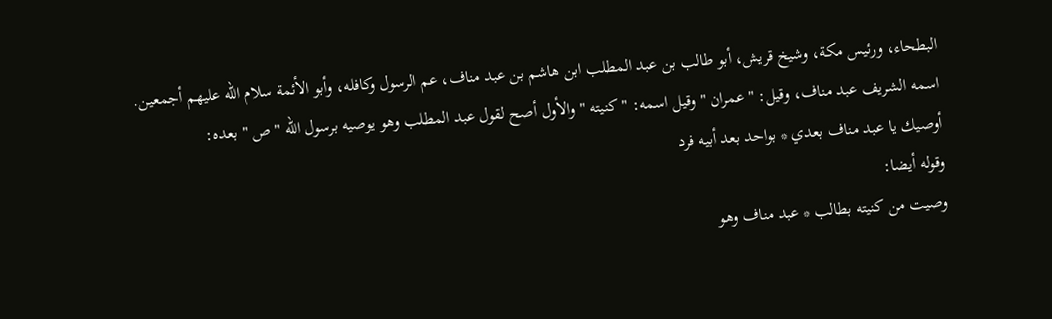البطحاء، ورئيس مكة، وشيخ قريش، أبو طالب بن عبد المطلب ابن هاشم بن عبد مناف، عم الرسول وكافله، وأبو الأئمة سلام الله عليهم أجمعين.
اسمه الشريف عبد مناف، وقيل: " عمران " وقيل اسمه: " كنيته " والأول أصح لقول عبد المطلب وهو يوصيه برسول الله " ص " بعده:
أوصيك يا عبد مناف بعدي * بواحد بعد أبيه فرد
وقوله أيضا:
وصيت من كنيته بطالب * عبد مناف وهو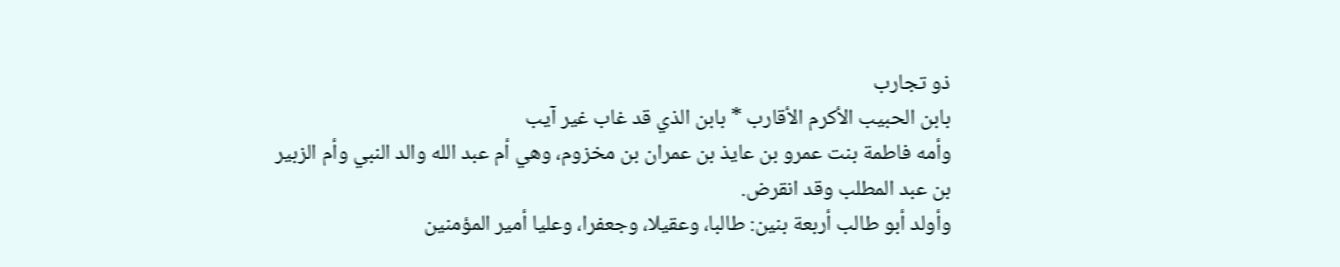ذو تجارب
بابن الحبيب الأكرم الأقارب * بابن الذي قد غاب غير آيب
وأمه فاطمة بنت عمرو بن عايذ بن عمران بن مخزوم، وهي أم عبد الله والد النبي وأم الزبير بن عبد المطلب وقد انقرض.
وأولد أبو طالب أربعة بنين: طالبا، وعقيلا، وجعفرا، وعليا أمير المؤمنين